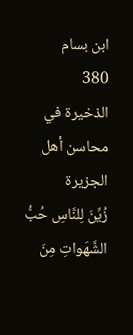ابن بسام
380
الذخيرة في محاسن أهل الجزيرة
زُيِّنَ لِلنَّاسِ حُبُّ الشَّهَواتِ مِنَ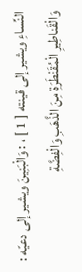النِّساءِ ويشير إلى قينته [ 1 ] ، : وَالْبَنِينَ ويشير إلى دعيّه : وَالْقَناطِيرِ الْمُقَنْطَرَةِ مِنَ الذَّهَبِ وَالْفِضَّةِ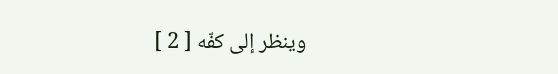وينظر إلى كفّه [ 2 ]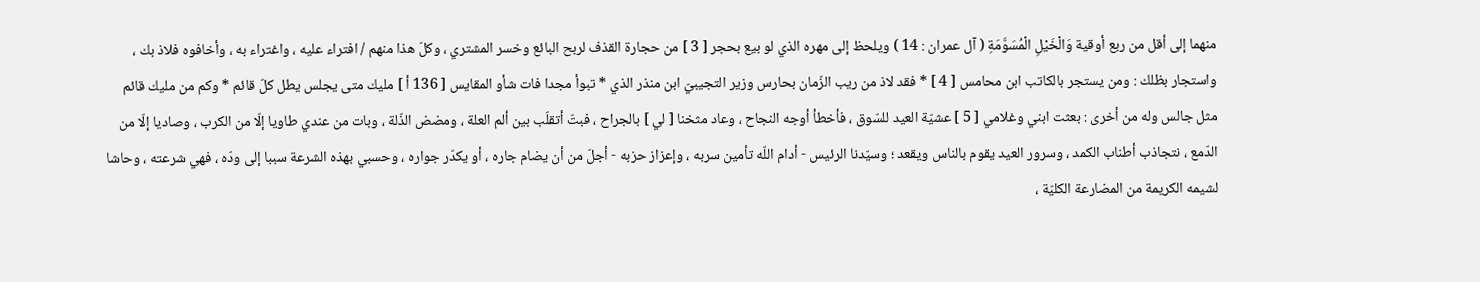منهما إلى أقل من ربع أوقية وَالْخَيْلِ الْمُسَوَّمَةِ ( آل عمران : 14 ) ويلحظ إلى مهره الذي لو بيع بحجر [ 3 ] من حجارة القذف لربح البائع وخسر المشتري ، وكلّ هذا منهم / افتراء عليه ، واغتراء به ، وأخافوه فلاذ بك ، واستجار بظلك : ومن يستجر بالكاتب ابن محامس [ 4 ] * فقد لاذ من ريب الزّمان بحارس وزير التجيبيّ ابن منذر الذي * تبوأ مجدا فات شأو المقايس [ 136 أ ] مليك متى يجلس يطل كلّ قائم * وكم من مليك قائم مثل جالس وله من أخرى : بعثت ابني وغلامي [ 5 ] عشيّة العيد للسّوق ، فأخطأ أوجه النجاح ، وعاد مثخنا [ لي ] بالجراح ، فبتّ أتقلّب بين ألم العلة ، ومضض الذّلة ، وبات من عندي طاويا إلّا من الكرب ، وصاديا إلّا من الدّمع ، نتجاذب أطناب الكمد ، وسرور العيد يقوم بالناس ويقعد ؛ وسيّدنا الرئيس - أدام اللّه تأمين سربه ، وإعزاز حزبه - أجلّ من أن يضام جاره ، أو يكدّر جواره ، وحسبي بهذه الشرعة سببا إلى ودّه ، فهي شرعته ، وحاشا لشيمه الكريمة من المضارعة الكليّة ،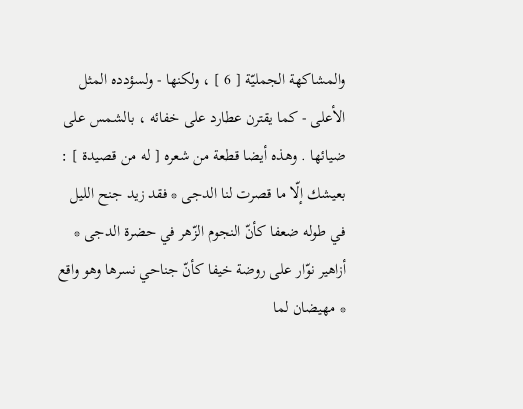والمشاكهة الجمليّة [ 6 ] ، ولكنها - ولسؤدده المثل الأعلى - كما يقترن عطارد على خفائه ، بالشمس على ضيائها . وهذه أيضا قطعة من شعره [ له من قصيدة ] : بعيشك إلّا ما قصرت لنا الدجى * فقد زيد جنح الليل في طوله ضعفا كأنّ النجوم الزّهر في حضرة الدجى * أزاهير نوّار على روضة خيفا كأنّ جناحي نسرها وهو واقع * مهيضان لما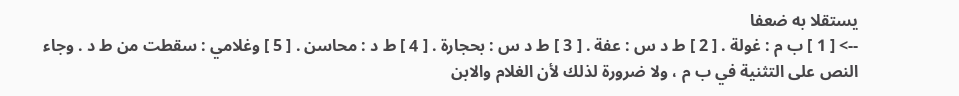يستقلا به ضعفا
--> [ 1 ] ب م : غولة . [ 2 ] ط د س : عفة . [ 3 ] ط د س : بحجارة . [ 4 ] ط د : محاسن . [ 5 ] وغلامي : سقطت من ط د . وجاء النص على التثنية في ب م ، ولا ضرورة لذلك لأن الغلام والابن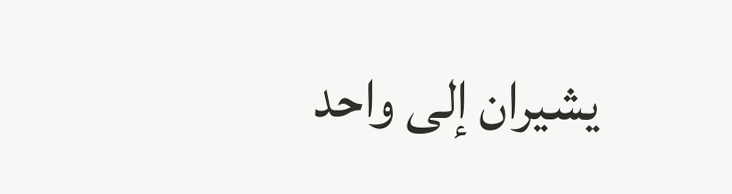يشيران إلى واحد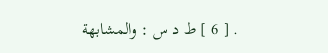. [ 6 ] ط د س : والمشابهة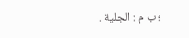؛ ب م : الجلية .